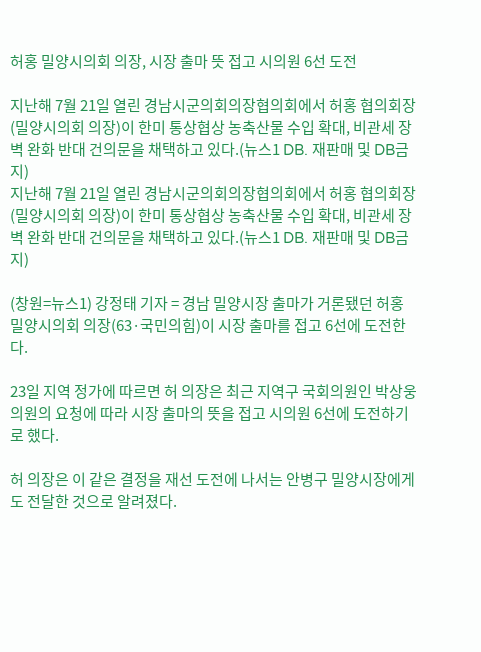허홍 밀양시의회 의장, 시장 출마 뜻 접고 시의원 6선 도전

지난해 7월 21일 열린 경남시군의회의장협의회에서 허홍 협의회장(밀양시의회 의장)이 한미 통상협상 농축산물 수입 확대, 비관세 장벽 완화 반대 건의문을 채택하고 있다.(뉴스1 DB. 재판매 및 DB금지)
지난해 7월 21일 열린 경남시군의회의장협의회에서 허홍 협의회장(밀양시의회 의장)이 한미 통상협상 농축산물 수입 확대, 비관세 장벽 완화 반대 건의문을 채택하고 있다.(뉴스1 DB. 재판매 및 DB금지)

(창원=뉴스1) 강정태 기자 = 경남 밀양시장 출마가 거론됐던 허홍 밀양시의회 의장(63·국민의힘)이 시장 출마를 접고 6선에 도전한다.

23일 지역 정가에 따르면 허 의장은 최근 지역구 국회의원인 박상웅 의원의 요청에 따라 시장 출마의 뜻을 접고 시의원 6선에 도전하기로 했다.

허 의장은 이 같은 결정을 재선 도전에 나서는 안병구 밀양시장에게도 전달한 것으로 알려졌다.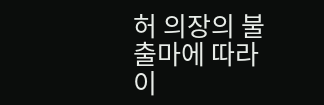허 의장의 불출마에 따라 이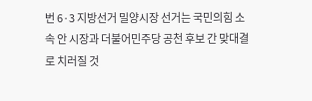번 6·3 지방선거 밀양시장 선거는 국민의힘 소속 안 시장과 더불어민주당 공천 후보 간 맞대결로 치러질 것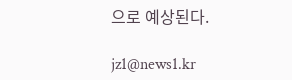으로 예상된다.

jz1@news1.kr